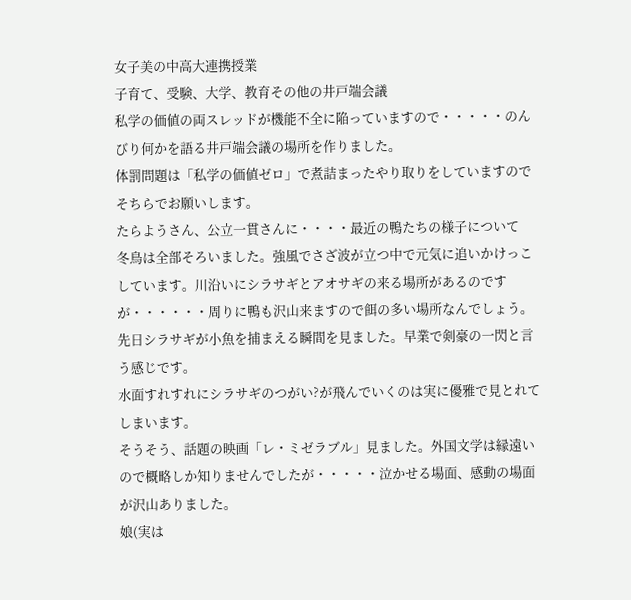女子美の中高大連携授業
子育て、受験、大学、教育その他の井戸端会議
私学の価値の両スレッドが機能不全に陥っていますので・・・・・のんびり何かを語る井戸端会議の場所を作りました。
体罰問題は「私学の価値ゼロ」で煮詰まったやり取りをしていますのでそちらでお願いします。
たらようさん、公立一貫さんに・・・・最近の鴨たちの様子について
冬鳥は全部そろいました。強風でさざ波が立つ中で元気に追いかけっこしています。川沿いにシラサギとアオサギの来る場所があるのですが・・・・・・周りに鴨も沢山来ますので餌の多い場所なんでしょう。
先日シラサギが小魚を捕まえる瞬間を見ました。早業で剣豪の一閃と言う感じです。
水面すれすれにシラサギのつがい?が飛んでいくのは実に優雅で見とれてしまいます。
そうそう、話題の映画「レ・ミゼラブル」見ました。外国文学は縁遠いので概略しか知りませんでしたが・・・・・泣かせる場面、感動の場面が沢山ありました。
娘(実は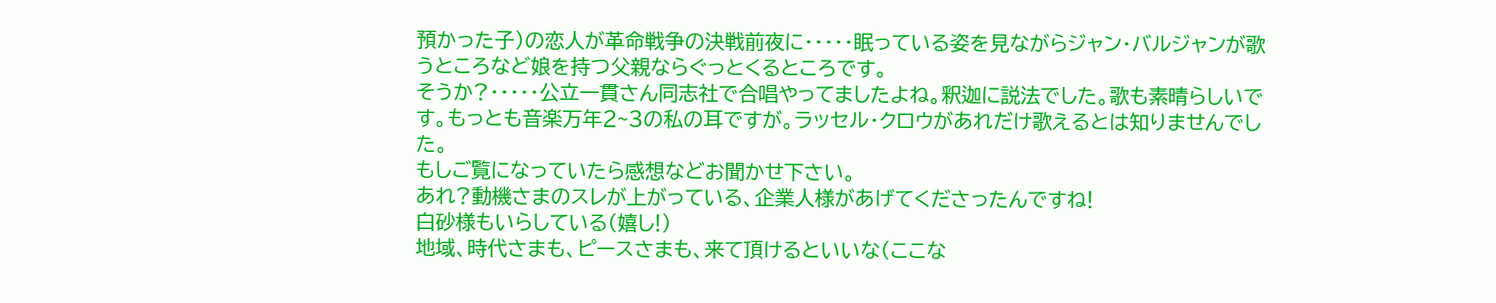預かった子)の恋人が革命戦争の決戦前夜に・・・・・眠っている姿を見ながらジャン・バルジャンが歌うところなど娘を持つ父親ならぐっとくるところです。
そうか?・・・・・公立一貫さん同志社で合唱やってましたよね。釈迦に説法でした。歌も素晴らしいです。もっとも音楽万年2~3の私の耳ですが。ラッセル・クロウがあれだけ歌えるとは知りませんでした。
もしご覧になっていたら感想などお聞かせ下さい。
あれ?動機さまのスレが上がっている、企業人様があげてくださったんですね!
白砂様もいらしている(嬉し!)
地域、時代さまも、ピースさまも、来て頂けるといいな(ここな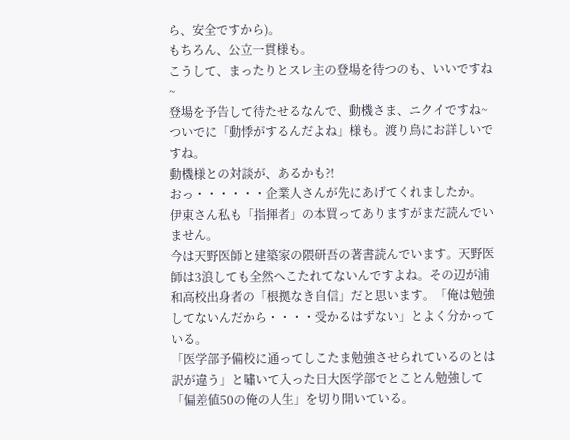ら、安全ですから)。
もちろん、公立一貫様も。
こうして、まったりとスレ主の登場を待つのも、いいですね~
登場を予告して待たせるなんで、動機さま、ニクイですね~
ついでに「動悸がするんだよね」様も。渡り鳥にお詳しいですね。
動機様との対談が、あるかも?!
おっ・・・・・・企業人さんが先にあげてくれましたか。
伊東さん私も「指揮者」の本買ってありますがまだ読んでいません。
今は天野医師と建築家の隈研吾の著書読んでいます。天野医師は3浪しても全然へこたれてないんですよね。その辺が浦和高校出身者の「根拠なき自信」だと思います。「俺は勉強してないんだから・・・・受かるはずない」とよく分かっている。
「医学部予備校に通ってしこたま勉強させられているのとは訳が違う」と嘯いて入った日大医学部でとことん勉強して「偏差値50の俺の人生」を切り開いている。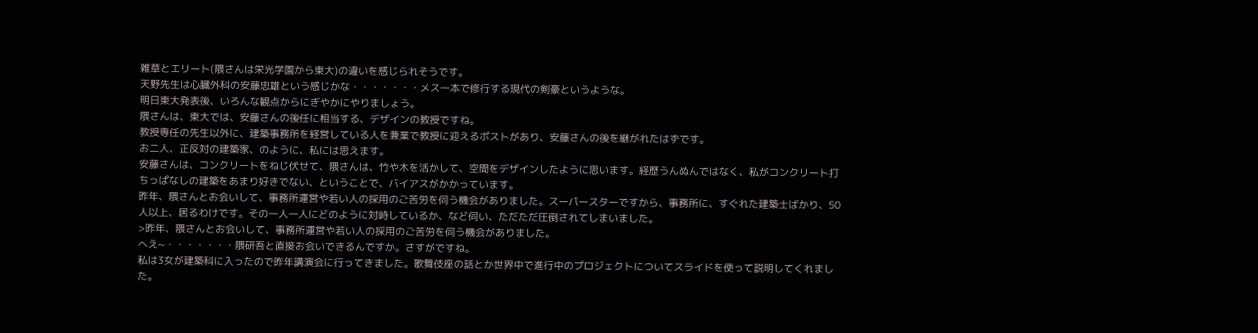雑草とエリート(隈さんは栄光学園から東大)の違いを感じられそうです。
天野先生は心臓外科の安藤忠雄という感じかな・・・・・・・メス一本で修行する現代の剣豪というような。
明日東大発表後、いろんな観点からにぎやかにやりましょう。
隈さんは、東大では、安藤さんの後任に相当する、デザインの教授ですね。
教授専任の先生以外に、建築事務所を経営している人を兼業で教授に迎えるポストがあり、安藤さんの後を継がれたはずです。
お二人、正反対の建築家、のように、私には思えます。
安藤さんは、コンクリートをねじ伏せて、隈さんは、竹や木を活かして、空間をデザインしたように思います。経歴うんぬんではなく、私がコンクリート打ちっぱなしの建築をあまり好きでない、ということで、バイアスがかかっています。
昨年、隈さんとお会いして、事務所運営や若い人の採用のご苦労を伺う機会がありました。スーパースターですから、事務所に、すぐれた建築士ばかり、50人以上、居るわけです。その一人一人にどのように対峙しているか、など伺い、ただただ圧倒されてしまいました。
>昨年、隈さんとお会いして、事務所運営や若い人の採用のご苦労を伺う機会がありました。
へえ~・・・・・・・隈研吾と直接お会いできるんですか。さすがですね。
私は3女が建築科に入ったので昨年講演会に行ってきました。歌舞伎座の話とか世界中で進行中のプロジェクトについてスライドを使って説明してくれました。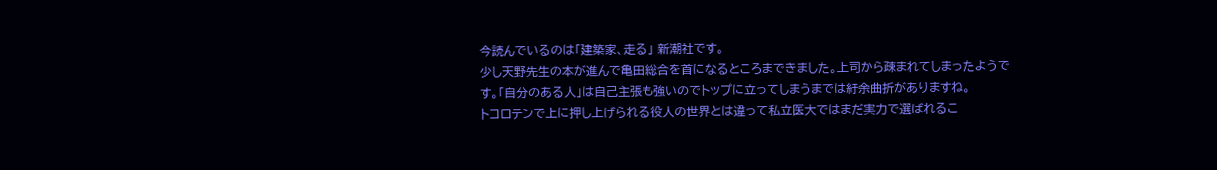今読んでいるのは「建築家、走る」 新潮社です。
少し天野先生の本が進んで亀田総合を首になるところまできました。上司から疎まれてしまったようです。「自分のある人」は自己主張も強いのでトップに立ってしまうまでは紆余曲折がありますね。
トコロテンで上に押し上げられる役人の世界とは違って私立医大ではまだ実力で選ばれるこ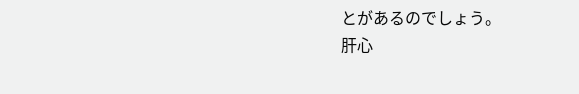とがあるのでしょう。
肝心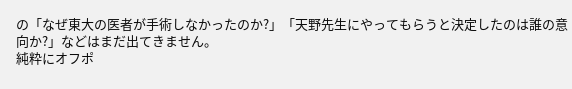の「なぜ東大の医者が手術しなかったのか?」「天野先生にやってもらうと決定したのは誰の意向か?」などはまだ出てきません。
純粋にオフポ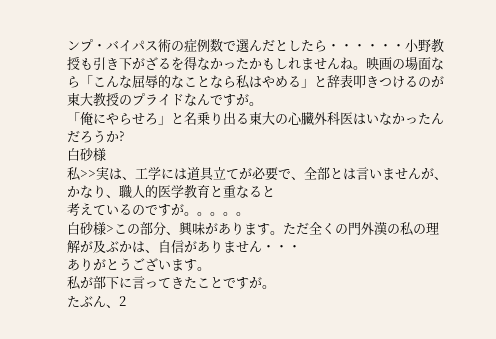ンプ・バイパス術の症例数で選んだとしたら・・・・・・小野教授も引き下がざるを得なかったかもしれませんね。映画の場面なら「こんな屈辱的なことなら私はやめる」と辞表叩きつけるのが東大教授のプライドなんですが。
「俺にやらせろ」と名乗り出る東大の心臓外科医はいなかったんだろうか?
白砂様
私>>実は、工学には道具立てが必要で、全部とは言いませんが、かなり、職人的医学教育と重なると
考えているのですが。。。。。
白砂様>この部分、興味があります。ただ全くの門外漢の私の理解が及ぶかは、自信がありません・・・
ありがとうございます。
私が部下に言ってきたことですが。
たぶん、2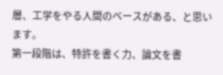層、工学をやる人間のベースがある、と思います。
第一段階は、特許を書く力、論文を書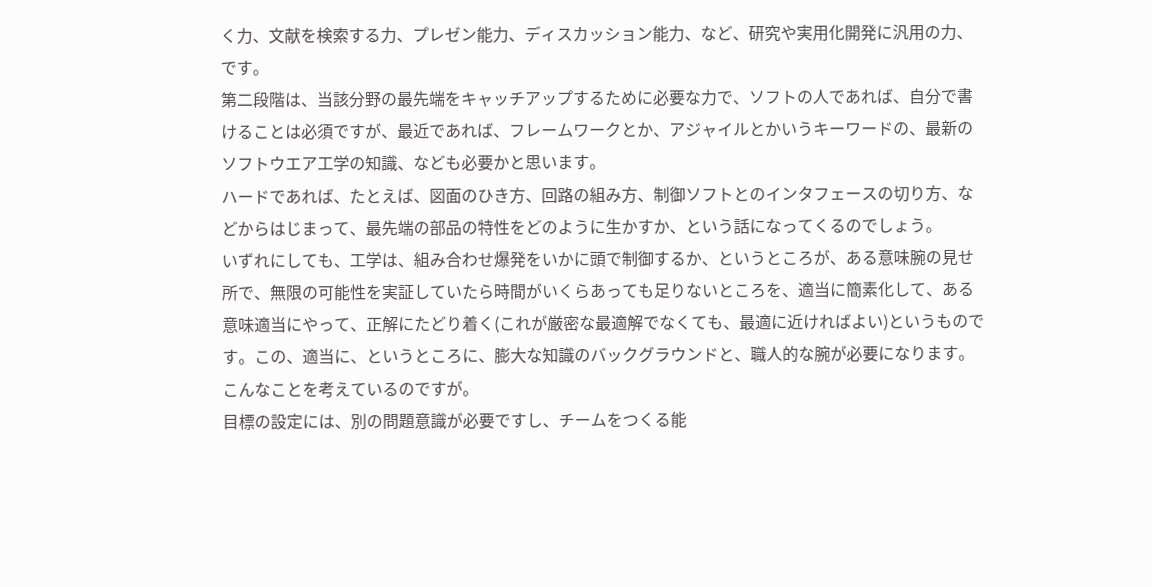く力、文献を検索する力、プレゼン能力、ディスカッション能力、など、研究や実用化開発に汎用の力、です。
第二段階は、当該分野の最先端をキャッチアップするために必要な力で、ソフトの人であれば、自分で書けることは必須ですが、最近であれば、フレームワークとか、アジャイルとかいうキーワードの、最新のソフトウエア工学の知識、なども必要かと思います。
ハードであれば、たとえば、図面のひき方、回路の組み方、制御ソフトとのインタフェースの切り方、などからはじまって、最先端の部品の特性をどのように生かすか、という話になってくるのでしょう。
いずれにしても、工学は、組み合わせ爆発をいかに頭で制御するか、というところが、ある意味腕の見せ所で、無限の可能性を実証していたら時間がいくらあっても足りないところを、適当に簡素化して、ある意味適当にやって、正解にたどり着く(これが厳密な最適解でなくても、最適に近ければよい)というものです。この、適当に、というところに、膨大な知識のバックグラウンドと、職人的な腕が必要になります。
こんなことを考えているのですが。
目標の設定には、別の問題意識が必要ですし、チームをつくる能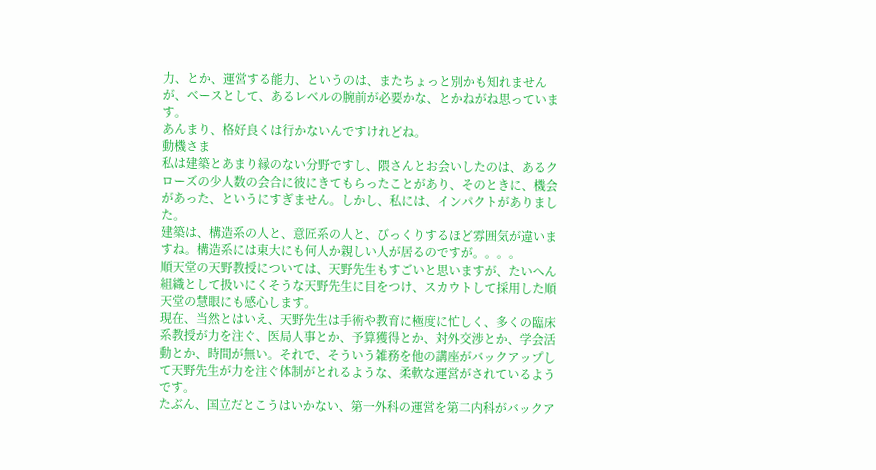力、とか、運営する能力、というのは、またちょっと別かも知れませんが、ベースとして、あるレベルの腕前が必要かな、とかねがね思っています。
あんまり、格好良くは行かないんですけれどね。
動機さま
私は建築とあまり縁のない分野ですし、隈さんとお会いしたのは、あるクローズの少人数の会合に彼にきてもらったことがあり、そのときに、機会があった、というにすぎません。しかし、私には、インパクトがありました。
建築は、構造系の人と、意匠系の人と、びっくりするほど雰囲気が違いますね。構造系には東大にも何人か親しい人が居るのですが。。。。
順天堂の天野教授については、天野先生もすごいと思いますが、たいへん組織として扱いにくそうな天野先生に目をつけ、スカウトして採用した順天堂の慧眼にも感心します。
現在、当然とはいえ、天野先生は手術や教育に極度に忙しく、多くの臨床系教授が力を注ぐ、医局人事とか、予算獲得とか、対外交渉とか、学会活動とか、時間が無い。それで、そういう雑務を他の講座がバックアップして天野先生が力を注ぐ体制がとれるような、柔軟な運営がされているようです。
たぶん、国立だとこうはいかない、第一外科の運営を第二内科がバックア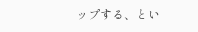ップする、とい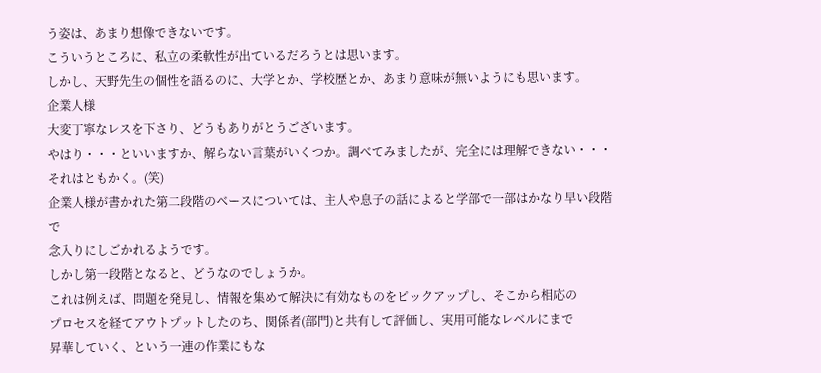う姿は、あまり想像できないです。
こういうところに、私立の柔軟性が出ているだろうとは思います。
しかし、天野先生の個性を語るのに、大学とか、学校歴とか、あまり意味が無いようにも思います。
企業人様
大変丁寧なレスを下さり、どうもありがとうございます。
やはり・・・といいますか、解らない言葉がいくつか。調べてみましたが、完全には理解できない・・・
それはともかく。(笑)
企業人様が書かれた第二段階のベースについては、主人や息子の話によると学部で一部はかなり早い段階で
念入りにしごかれるようです。
しかし第一段階となると、どうなのでしょうか。
これは例えば、問題を発見し、情報を集めて解決に有効なものをピックアップし、そこから相応の
プロセスを経てアウトプットしたのち、関係者(部門)と共有して評価し、実用可能なレベルにまで
昇華していく、という一連の作業にもな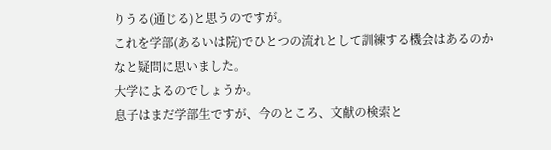りうる(通じる)と思うのですが。
これを学部(あるいは院)でひとつの流れとして訓練する機会はあるのかなと疑問に思いました。
大学によるのでしょうか。
息子はまだ学部生ですが、今のところ、文献の検索と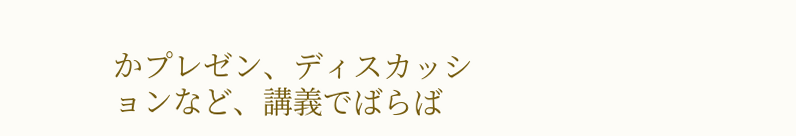かプレゼン、ディスカッションなど、講義でばらば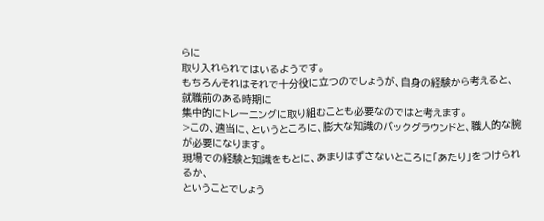らに
取り入れられてはいるようです。
もちろんそれはそれで十分役に立つのでしょうが、自身の経験から考えると、就職前のある時期に
集中的にトレーニングに取り組むことも必要なのではと考えます。
>この、適当に、というところに、膨大な知識のバックグラウンドと、職人的な腕が必要になります。
現場での経験と知識をもとに、あまりはずさないところに「あたり」をつけられるか、
ということでしょう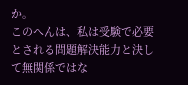か。
このへんは、私は受験で必要とされる問題解決能力と決して無関係ではな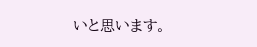いと思います。